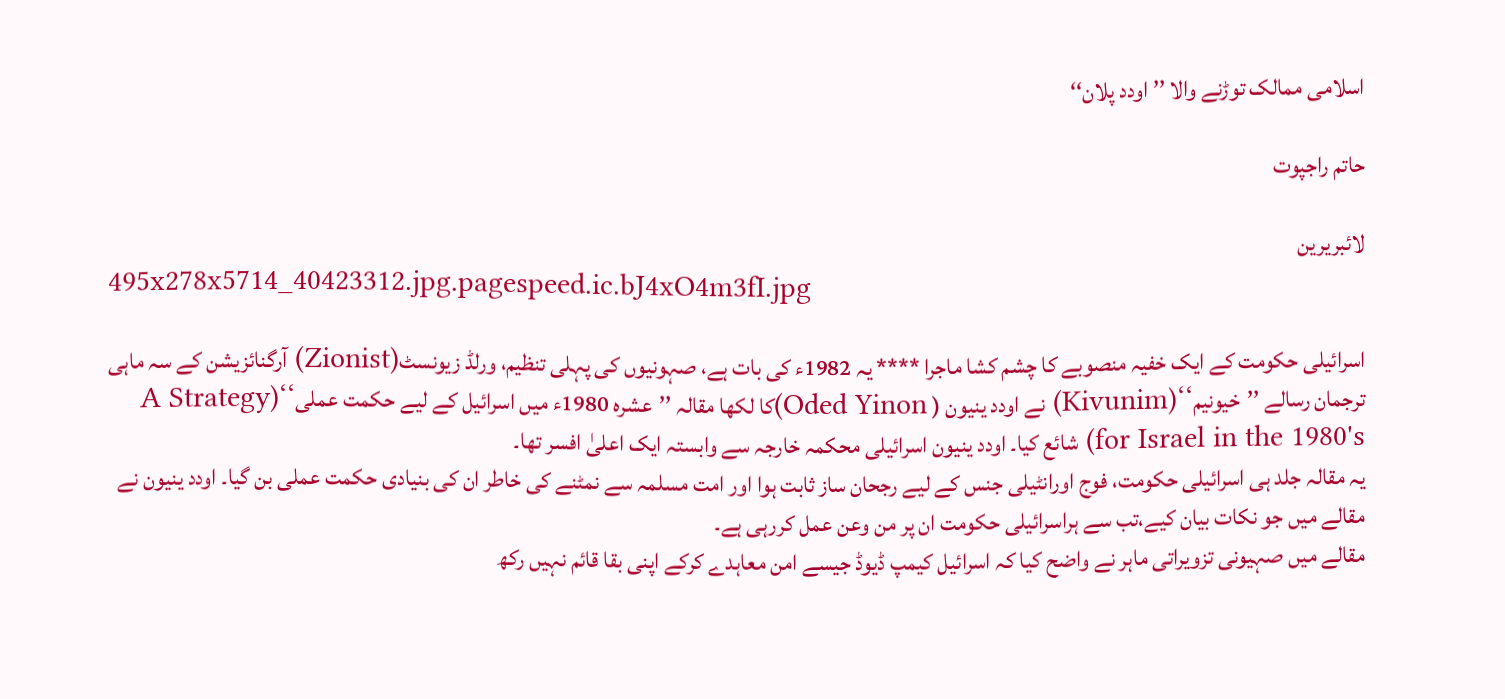اسلامی ممالک توڑنے والا ’’ اودد پلان‘‘

حاتم راجپوت

لائبریرین
495x278x5714_40423312.jpg.pagespeed.ic.bJ4xO4m3fI.jpg

اسرائیلی حکومت کے ایک خفیہ منصوبے کا چشم کشا ماجرا **** یہ 1982ء کی بات ہے، صہونیوں کی پہلی تنظیم، ورلڈ زیونسٹ(Zionist) آرگنائزیشن کے سہ ماہی ترجمان رسالے ’’خیونیم‘‘(Kivunim) نے اودد ینیون ( Oded Yinon)کا لکھا مقالہ ’’عشرہ 1980ء میں اسرائیل کے لیے حکمت عملی‘‘(A Strategy for Israel in the 1980's) شائع کیا۔ اودد ینیون اسرائیلی محکمہ خارجہ سے وابستہ ایک اعلیٰ افسر تھا۔
یہ مقالہ جلد ہی اسرائیلی حکومت، فوج اورانٹیلی جنس کے لیے رجحان ساز ثابت ہوا اور امت مسلمہ سے نمٹنے کی خاطر ان کی بنیادی حکمت عملی بن گیا۔ اودد ینیون نے مقالے میں جو نکات بیان کیے،تب سے ہراسرائیلی حکومت ان پر من وعن عمل کررہی ہے۔
مقالے میں صہیونی تزویراتی ماہر نے واضح کیا کہ اسرائیل کیمپ ڈیوڈ جیسے امن معاہدے کرکے اپنی بقا قائم نہیں رکھ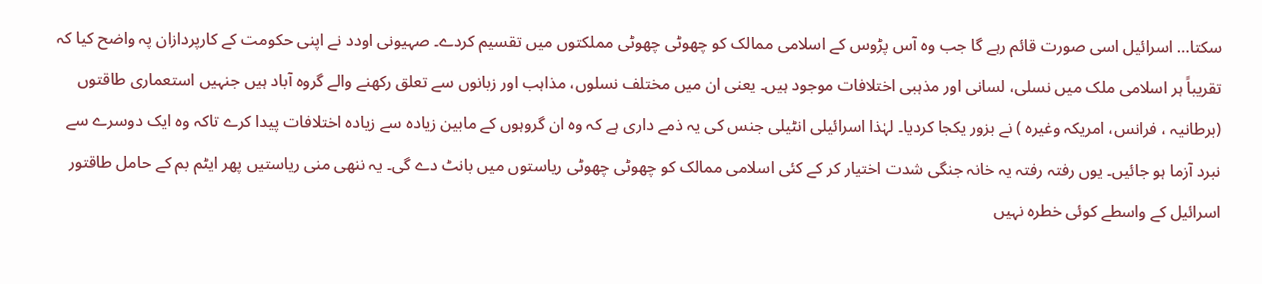سکتا… اسرائیل اسی صورت قائم رہے گا جب وہ آس پڑوس کے اسلامی ممالک کو چھوٹی چھوٹی مملکتوں میں تقسیم کردے۔ صہیونی اودد نے اپنی حکومت کے کارپردازان پہ واضح کیا کہ تقریباً ہر اسلامی ملک میں نسلی، لسانی اور مذہبی اختلافات موجود ہیں۔ یعنی ان میں مختلف نسلوں، مذاہب اور زبانوں سے تعلق رکھنے والے گروہ آباد ہیں جنہیں استعماری طاقتوں (برطانیہ ، فرانس، امریکہ وغیرہ ) نے بزور یکجا کردیا۔ لہٰذا اسرائیلی انٹیلی جنس کی یہ ذمے داری ہے کہ وہ ان گروہوں کے مابین زیادہ سے زیادہ اختلافات پیدا کرے تاکہ وہ ایک دوسرے سے نبرد آزما ہو جائیں۔ یوں رفتہ رفتہ یہ خانہ جنگی شدت اختیار کر کے کئی اسلامی ممالک کو چھوٹی چھوٹی ریاستوں میں بانٹ دے گی۔ یہ ننھی منی ریاستیں پھر ایٹم بم کے حامل طاقتور اسرائیل کے واسطے کوئی خطرہ نہیں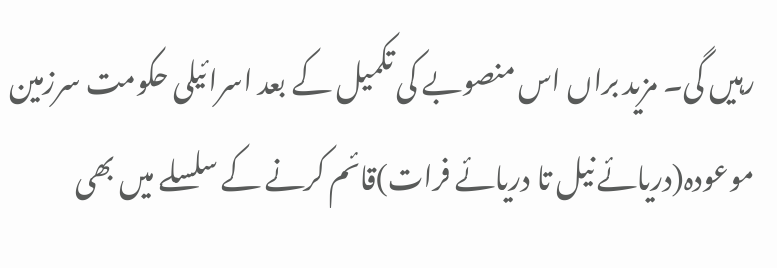رہیں گی۔ مزید براں اس منصوبے کی تکمیل کے بعد اسرائیلی حکومت سرزمین موعودہ(دریائے نیل تا دریائے فرات)قائم کرنے کے سلسلے میں بھی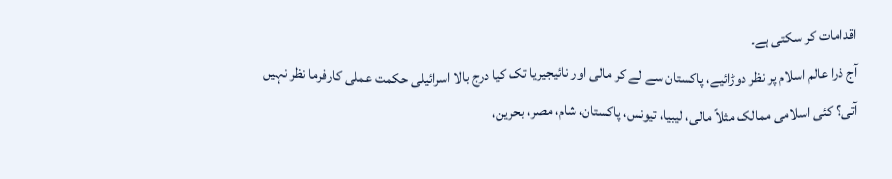اقدامات کر سکتی ہے۔
آج ذرا عالم اسلام پر نظر دوڑائیے، پاکستان سے لے کر مالی اور نائیجیریا تک کیا درج بالا اسرائیلی حکمت عملی کارفرما نظر نہیں آتی؟ کئی اسلامی ممالک مثلاً مالی، لیبیا، تیونس، پاکستان، شام، مصر، بحرین،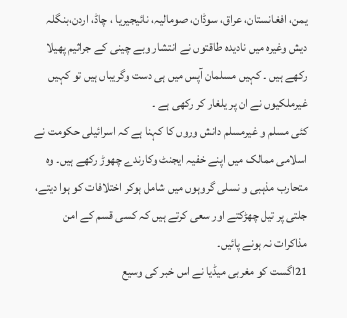یمن، افغانستان، عراق، سوڈان، صومالیہ، نائیجیریا ، چاڈ، اردن،بنگلہ دیش وغیرہ میں نادیدہ طاقتوں نے انتشار وبے چینی کے جراثیم پھیلا رکھے ہیں ۔ کہیں مسلمان آپس میں ہی دست وگریباں ہیں تو کہیں غیرملکیوں نے ان پر یلغار کر رکھی ہے ۔
کئی مسلم و غیرمسلم دانش وروں کا کہنا ہے کہ اسرائیلی حکومت نے اسلامی ممالک میں اپنے خفیہ ایجنٹ وکارندے چھوڑ رکھے ہیں۔ وہ متحارب مذہبی و نسلی گروہوں میں شامل ہوکر اختلافات کو ہوا دیتے، جلتی پر تیل چھڑکتے اور سعی کرتے ہیں کہ کسی قسم کے امن مذاکرات نہ ہونے پائیں۔
21اگست کو مغربی میڈیا نے اس خبر کی وسیع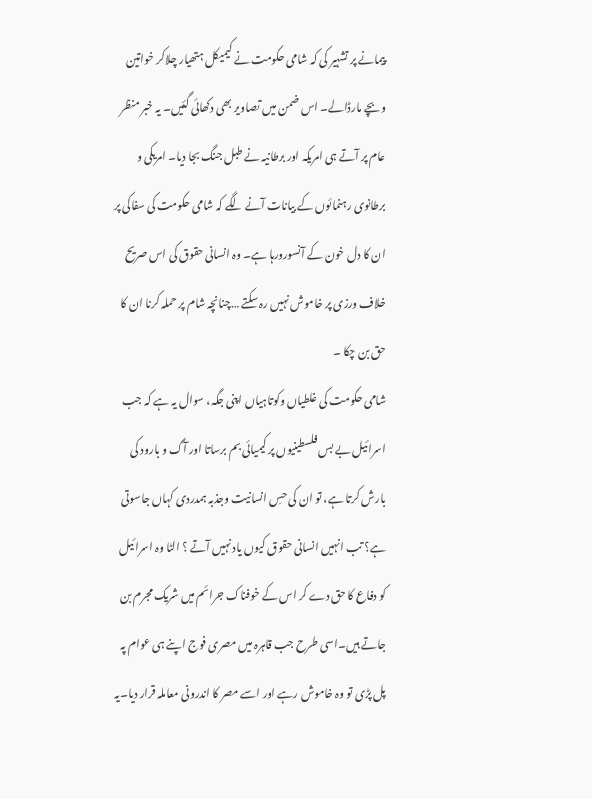پیمانے پر تشہیر کی کہ شامی حکومت نے کیمیکل ہتھیار چلاکر خواتین وبچے مارڈالے۔ اس ضمن میں تصاویر بھی دکھائی گئیں۔ یہ خبر منظر عام پر آتے ہی امریکہ اور برطانیہ نے طبل جنگ بجا دیا۔ امریکی و برطانوی رہنمائوں کے بیانات آنے لگے کہ شامی حکومت کی سفاکی پر ان کا دل خون کے آنسورورہا ہے۔ وہ انسانی حقوق کی اس صریح خلاف ورزی پر خاموش نہیں رہ سکتے …چنانچہ شام پر حملہ کرنا ان کا حق بن چکا ۔
شامی حکومت کی غلطیاں وکوتاہیاں اپنی جگہ، سوال یہ ہے کہ جب اسرائیل بے بس فلسطینیوں پر کیمیائی بم برساتا اور آگ و بارود کی بارش کرتا ہے، تو ان کی حسِ انسانیت وجذبہ ہمدردی کہاں جاسوتی ہے؟ تب انہیں انسانی حقوق کیوں یاد نہیں آتے ؟ الٹا وہ اسرائیل کو دفاع کا حق دے کر اس کے خوفناک جرائم میں شریک مجرم بن جاتے ہیں۔اسی طرح جب قاہرہ میں مصری فوج اپنے ہی عوام پہ پل پڑی تو وہ خاموش رہے اور اسے مصر کا اندرونی معاملہ قرار دیا۔یہ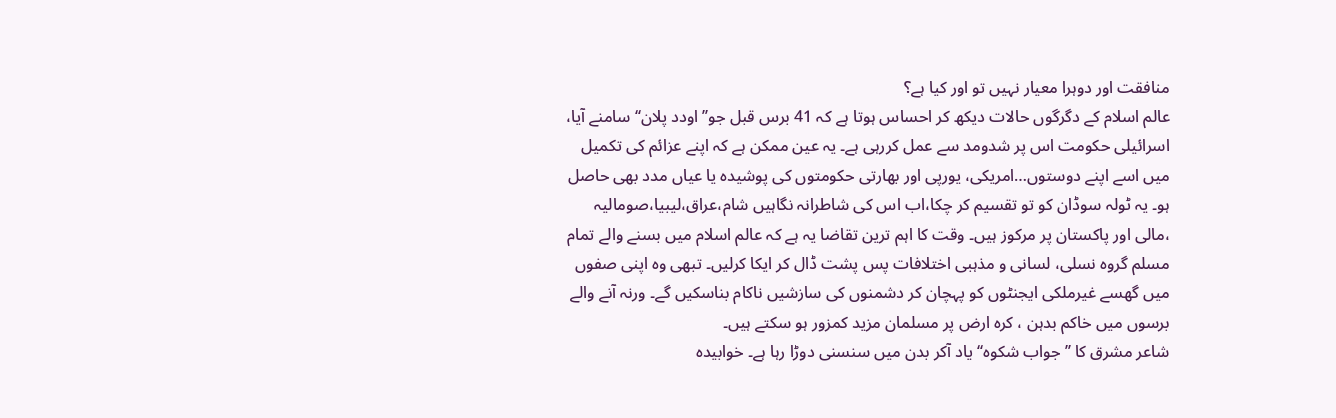منافقت اور دوہرا معیار نہیں تو اور کیا ہے؟
عالم اسلام کے دگرگوں حالات دیکھ کر احساس ہوتا ہے کہ 41 برس قبل جو’’ اودد پلان‘‘ سامنے آیا، اسرائیلی حکومت اس پر شدومد سے عمل کررہی ہے۔ یہ عین ممکن ہے کہ اپنے عزائم کی تکمیل میں اسے اپنے دوستوں…امریکی، یورپی اور بھارتی حکومتوں کی پوشیدہ یا عیاں مدد بھی حاصل ہو۔ یہ ٹولہ سوڈان کو تو تقسیم کر چکا،اب اس کی شاطرانہ نگاہیں شام،عراق،لیبیا،صومالیہ ،مالی اور پاکستان پر مرکوز ہیں۔ وقت کا اہم ترین تقاضا یہ ہے کہ عالم اسلام میں بسنے والے تمام مسلم گروہ نسلی، لسانی و مذہبی اختلافات پس پشت ڈال کر ایکا کرلیں۔ تبھی وہ اپنی صفوں میں گھسے غیرملکی ایجنٹوں کو پہچان کر دشمنوں کی سازشیں ناکام بناسکیں گے۔ ورنہ آنے والے برسوں میں خاکم بدہن ، کرہ ارض پر مسلمان مزید کمزور ہو سکتے ہیں۔
شاعر مشرق کا ’’جواب شکوہ‘‘ یاد آکر بدن میں سنسنی دوڑا رہا ہے۔ خوابیدہ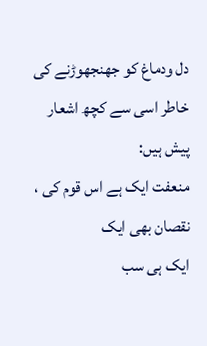دل ودماغ کو جھنجھوڑنے کی خاطر اسی سے کچھ اشعار پیش ہیں:
منعفت ایک ہے اس قوم کی ، نقصان بھی ایک
ایک ہی سب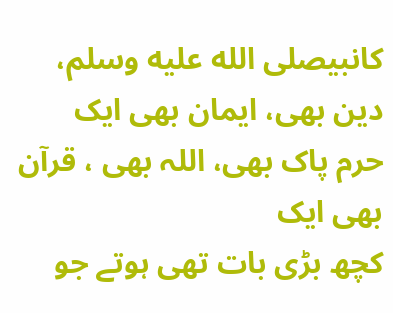کانبیصلى الله عليه وسلم، دین بھی، ایمان بھی ایک
حرم پاک بھی، اللہ بھی ، قرآن بھی ایک
کچھ بڑی بات تھی ہوتے جو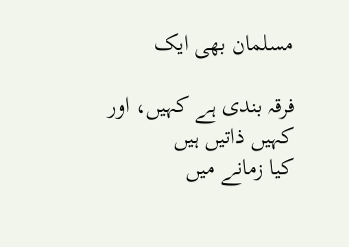مسلمان بھی ایک

فرقہ بندی ہے کہیں، اور کہیں ذاتیں ہیں
کیا زمانے میں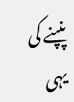پنپنے کی یہی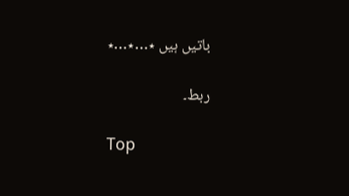باتیں ہیں ٭…٭…٭

ربط۔

Top